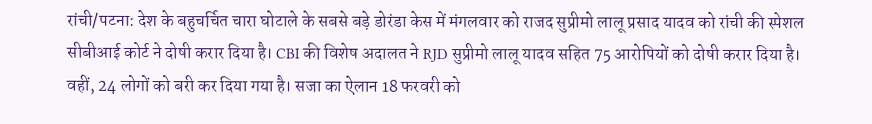रांची/पटना: देश के बहुचर्चित चारा घोटाले के सबसे बड़े डोरंडा केस में मंगलवार को राजद सुप्रीमो लालू प्रसाद यादव को रांची की स्पेशल सीबीआई कोर्ट ने दोषी करार दिया है। CBI की विशेष अदालत ने RJD सुप्रीमो लालू यादव सहित 75 आरोपियों को दोषी करार दिया है। वहीं, 24 लोगों को बरी कर दिया गया है। सजा का ऐलान 18 फरवरी को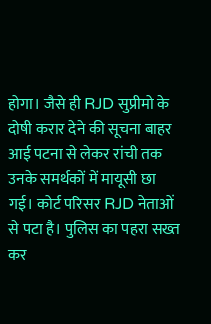होगा। जैसे ही RJD सुप्रीमो के दोषी करार देने की सूचना बाहर आई पटना से लेकर रांची तक उनके समर्थकों में मायूसी छा गई। कोर्ट परिसर RJD नेताओं से पटा है। पुलिस का पहरा सख्त कर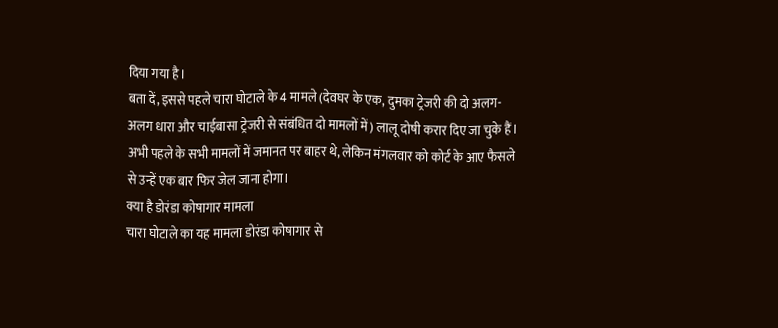दिया गया है।
बता दें, इससे पहले चारा घोटाले के 4 मामले (देवघर के एक, दुमका ट्रेजरी की दो अलग-अलग धारा और चाईबासा ट्रेजरी से संबंधित दो मामलों में) लालू दोषी करार दिए जा चुके हैं। अभी पहले के सभी मामलों में जमानत पर बाहर थे, लेकिन मंगलवार को कोर्ट के आए फैसले से उन्हें एक बार फिर जेल जाना होगा।
क्या है डोरंडा कोषागार मामला
चारा घोटाले का यह मामला डोरंडा कोषागार से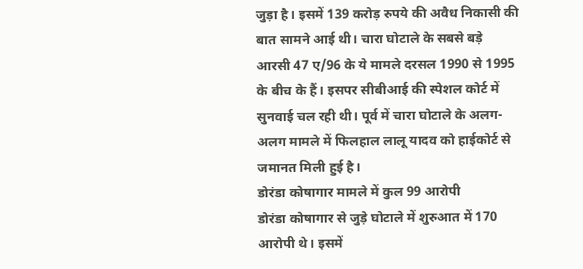जुड़ा है। इसमें 139 करोड़ रुपये की अवैध निकासी की बात सामने आई थी। चारा घोटाले के सबसे बड़े आरसी 47 ए/96 के ये मामले दरसल 1990 से 1995 के बीच के हैं। इसपर सीबीआई की स्पेशल कोर्ट में सुनवाई चल रही थी। पूर्व में चारा घोटाले के अलग-अलग मामले में फिलहाल लालू यादव को हाईकोर्ट से जमानत मिली हुई है।
डोरंडा कोषागार मामले में कुल 99 आरोपी
डोरंडा कोषागार से जुड़े घोटाले में शुरुआत में 170 आरोपी थे। इसमें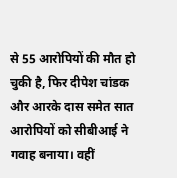से 55 आरोपियों की मौत हो चुकी है, फिर दीपेश चांडक और आरके दास समेत सात आरोपियों को सीबीआई ने गवाह बनाया। वहीं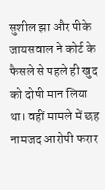सुशील झा और पीके जायसवाल ने कोर्ट के फैसले से पहले ही खुद को दोषी मान लिया था। वहीं मामले में छह नामजद आरोपी फरार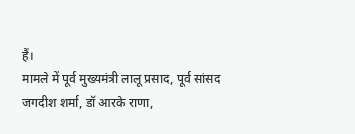हैं।
मामले में पूर्व मुख्यमंत्री लालू प्रसाद, पूर्व सांसद जगदीश शर्मा, डॉ आरके राणा,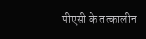पीएसी के तत्कालीन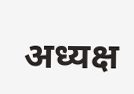अध्यक्ष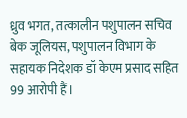ध्रुव भगत, तत्कालीन पशुपालन सचिव बेक जूलियस, पशुपालन विभाग के सहायक निदेशक डॉ केएम प्रसाद सहित 99 आरोपी हैं।